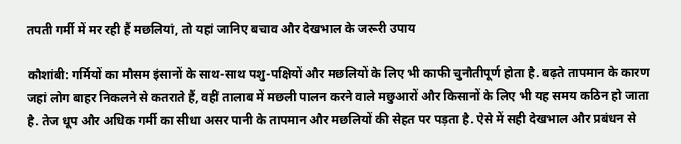तपती गर्मी में मर रही हैं मछलियां, तो यहां जानिए बचाव और देखभाल के जरूरी उपाय

कौशांबी: गर्मियों का मौसम इंसानों के साथ-साथ पशु-पक्षियों और मछलियों के लिए भी काफी चुनौतीपूर्ण होता है. बढ़ते तापमान के कारण जहां लोग बाहर निकलने से कतराते हैं, वहीं तालाब में मछली पालन करने वाले मछुआरों और किसानों के लिए भी यह समय कठिन हो जाता है. तेज धूप और अधिक गर्मी का सीधा असर पानी के तापमान और मछलियों की सेहत पर पड़ता है. ऐसे में सही देखभाल और प्रबंधन से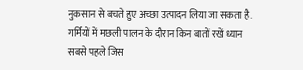नुकसान से बचते हुए अच्छा उत्पादन लिया जा सकता है.
गर्मियों में मछली पालन के दौरान किन बातों रखें ध्यान
सबसे पहले जिस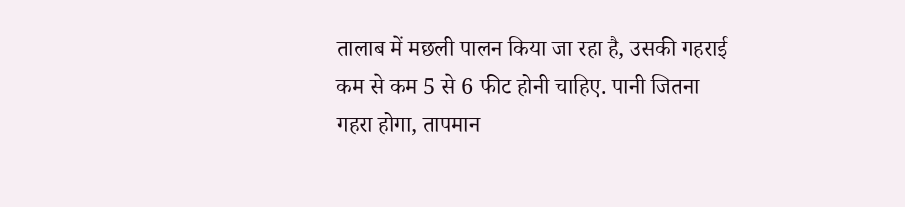तालाब में मछली पालन किया जा रहा है, उसकी गहराई कम से कम 5 से 6 फीट होनी चाहिए. पानी जितना गहरा होगा, तापमान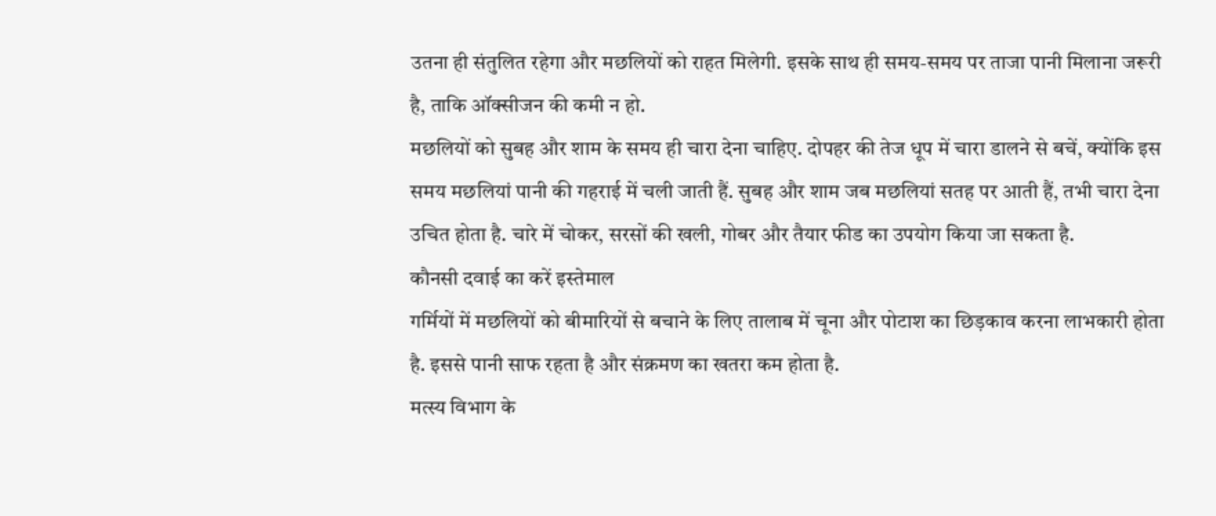उतना ही संतुलित रहेगा और मछलियों को राहत मिलेगी. इसके साथ ही समय-समय पर ताजा पानी मिलाना जरूरी है, ताकि ऑक्सीजन की कमी न हो.
मछलियों को सुबह और शाम के समय ही चारा देना चाहिए. दोपहर की तेज धूप में चारा डालने से बचें, क्योंकि इस समय मछलियां पानी की गहराई में चली जाती हैं. सुबह और शाम जब मछलियां सतह पर आती हैं, तभी चारा देना उचित होता है. चारे में चोकर, सरसों की खली, गोबर और तैयार फीड का उपयोग किया जा सकता है.
कौनसी दवाई का करें इस्तेमाल
गर्मियों में मछलियों को बीमारियों से बचाने के लिए तालाब में चूना और पोटाश का छिड़काव करना लाभकारी होता है. इससे पानी साफ रहता है और संक्रमण का खतरा कम होता है.
मत्स्य विभाग के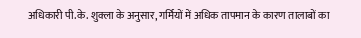अधिकारी पी.के. शुक्ला के अनुसार, गर्मियों में अधिक तापमान के कारण तालाबों का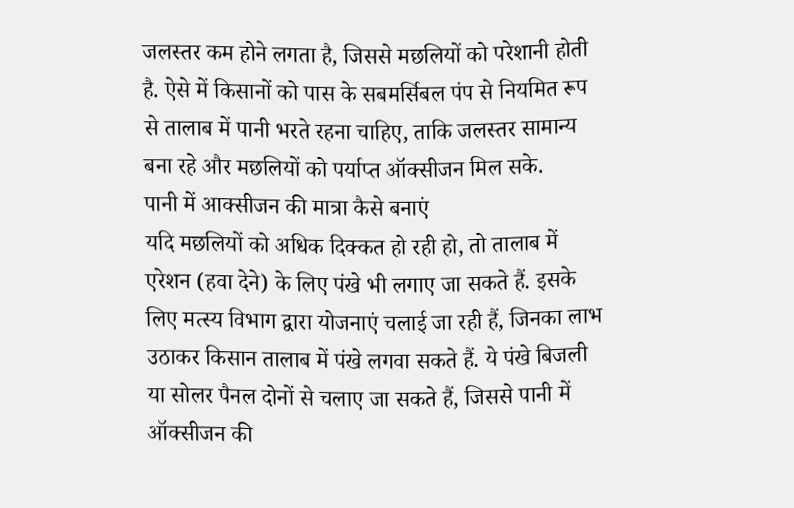जलस्तर कम होने लगता है, जिससे मछलियों को परेशानी होती है. ऐसे में किसानों को पास के सबमर्सिबल पंप से नियमित रूप से तालाब में पानी भरते रहना चाहिए, ताकि जलस्तर सामान्य बना रहे और मछलियों को पर्याप्त ऑक्सीजन मिल सके.
पानी में आक्सीजन की मात्रा कैसे बनाएं
यदि मछलियों को अधिक दिक्कत हो रही हो, तो तालाब में एरेशन (हवा देने) के लिए पंखे भी लगाए जा सकते हैं. इसके लिए मत्स्य विभाग द्वारा योजनाएं चलाई जा रही हैं, जिनका लाभ उठाकर किसान तालाब में पंखे लगवा सकते हैं. ये पंखे बिजली या सोलर पैनल दोनों से चलाए जा सकते हैं, जिससे पानी में ऑक्सीजन की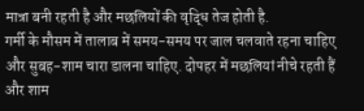मात्रा बनी रहती है और मछलियों की वृद्धि तेज होती है.
गर्मी के मौसम में तालाब में समय-समय पर जाल चलवाते रहना चाहिए और सुबह-शाम चारा डालना चाहिए. दोपहर में मछलियां नीचे रहती हैं और शाम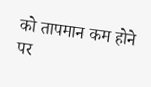को तापमान कम होने पर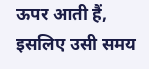ऊपर आती हैं, इसलिए उसी समय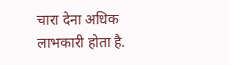चारा देना अधिक लाभकारी होता है.